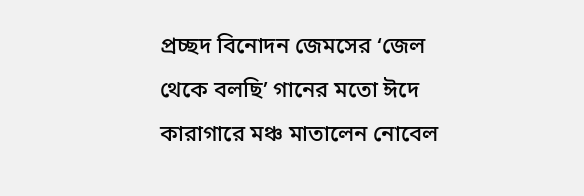প্রচ্ছদ বিনোদন জেমসের ‘জেল থেকে বলছি’ গানের মতো ঈদে কারাগারে মঞ্চ মাতালেন নোবেল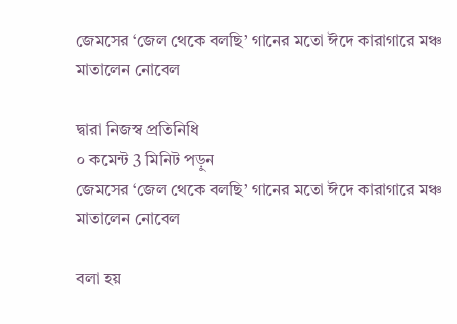জেমসের ‘জেল থেকে বলছি’ গানের মতো ঈদে কারাগারে মঞ্চ মাতালেন নোবেল

দ্বারা নিজস্ব প্রতিনিধি
০ কমেন্ট 3 মিনিট পড়ুন
জেমসের ‘জেল থেকে বলছি’ গানের মতো ঈদে কারাগারে মঞ্চ মাতালেন নোবেল

বলা হয়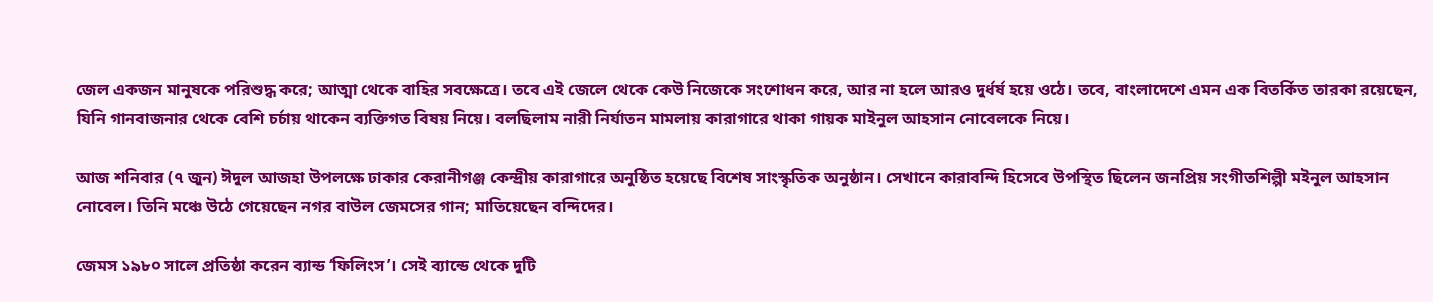জেল একজন মানুষকে পরিশুদ্ধ করে; আত্মা থেকে বাহির সবক্ষেত্রে। তবে এই জেলে থেকে কেউ নিজেকে সংশোধন করে, আর না হলে আরও দুর্ধর্ষ হয়ে ওঠে। তবে, বাংলাদেশে এমন এক বিতর্কিত তারকা রয়েছেন, যিনি গানবাজনার থেকে বেশি চর্চায় থাকেন ব্যক্তিগত বিষয় নিয়ে। বলছিলাম নারী নির্যাতন মামলায় কারাগারে থাকা গায়ক মাইনুল আহসান নোবেলকে নিয়ে।

আজ শনিবার (৭ জুন) ঈদুল আজহা উপলক্ষে ঢাকার কেরানীগঞ্জ কেন্দ্রীয় কারাগারে অনুষ্ঠিত হয়েছে বিশেষ সাংস্কৃতিক অনুষ্ঠান। সেখানে কারাবন্দি হিসেবে উপস্থিত ছিলেন জনপ্রিয় সংগীতশিল্পী মইনুল আহসান নোবেল। তিনি মঞ্চে উঠে গেয়েছেন নগর বাউল জেমসের গান; মাতিয়েছেন বন্দিদের।

জেমস ১৯৮০ সালে প্রতিষ্ঠা করেন ব্যান্ড ‘ফিলিংস’। সেই ব্যান্ডে থেকে দুটি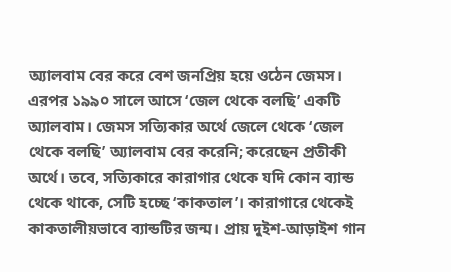অ্যালবাম বের করে বেশ জনপ্রিয় হয়ে ওঠেন জেমস। এরপর ১৯৯০ সালে আসে ‘জেল থেকে বলছি’ একটি অ্যালবাম। জেমস সত্যিকার অর্থে জেলে থেকে ‘জেল থেকে বলছি’ অ্যালবাম বের করেনি; করেছেন প্রতীকী অর্থে। তবে, সত্যিকারে কারাগার থেকে যদি কোন ব্যান্ড থেকে থাকে, সেটি হচ্ছে ‘কাকতাল’। কারাগারে থেকেই কাকতালীয়ভাবে ব্যান্ডটির জন্ম। প্রায় দুইশ-আড়াইশ গান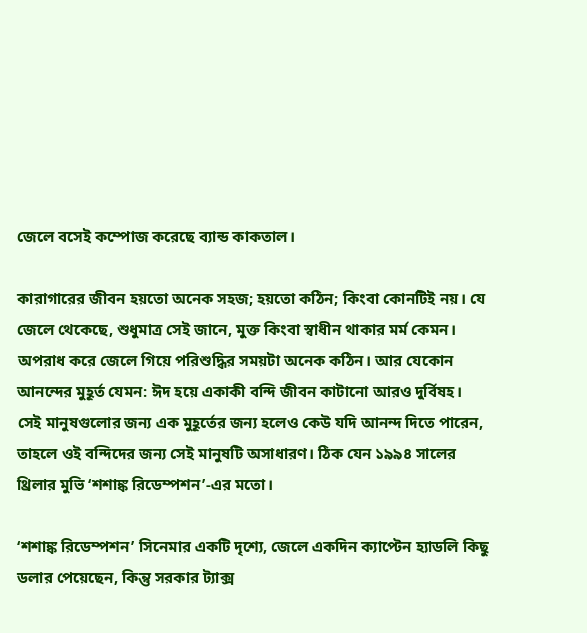জেলে বসেই কম্পোজ করেছে ব্যান্ড কাকতাল।

কারাগারের জীবন হয়তো অনেক সহজ; হয়তো কঠিন; কিংবা কোনটিই নয়। যে জেলে থেকেছে, শুধুমাত্র সেই জানে, মুক্ত কিংবা স্বাধীন থাকার মর্ম কেমন। অপরাধ করে জেলে গিয়ে পরিশুদ্ধির সময়টা অনেক কঠিন। আর যেকোন আনন্দের মুহূর্ত যেমন: ঈদ হয়ে একাকী বন্দি জীবন কাটানো আরও দুর্বিষহ। সেই মানুষগুলোর জন্য এক মুহূর্তের জন্য হলেও কেউ যদি আনন্দ দিতে পারেন, তাহলে ওই বন্দিদের জন্য সেই মানুষটি অসাধারণ। ঠিক যেন ১৯৯৪ সালের থ্রিলার মুভি ‘শশাঙ্ক রিডেম্পশন’-এর মতো।

‘শশাঙ্ক রিডেম্পশন’ সিনেমার একটি দৃশ্যে, জেলে একদিন ক্যাপ্টেন হ্যাডলি কিছু ডলার পেয়েছেন, কিন্তু সরকার ট্যাক্স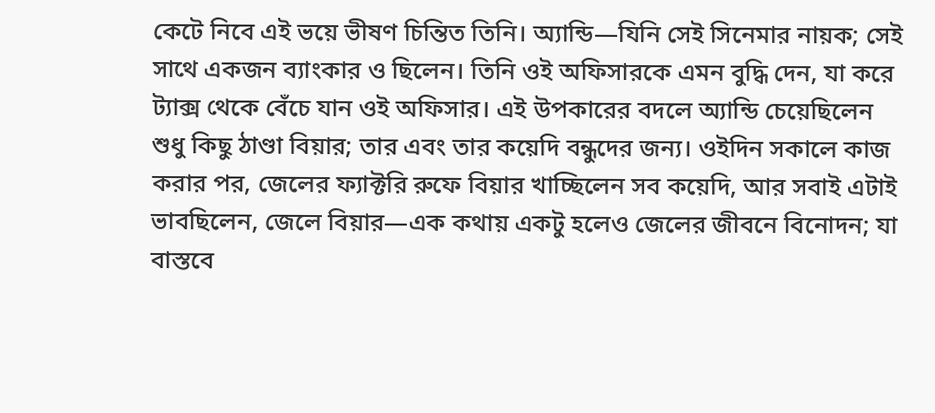কেটে নিবে এই ভয়ে ভীষণ চিন্তিত তিনি। অ্যান্ডি—যিনি সেই সিনেমার নায়ক; সেই সাথে একজন ব্যাংকার ও ছিলেন। তিনি ওই অফিসারকে এমন বুদ্ধি দেন, যা করে ট্যাক্স থেকে বেঁচে যান ওই অফিসার। এই উপকারের বদলে অ্যান্ডি চেয়েছিলেন শুধু কিছু ঠাণ্ডা বিয়ার; তার এবং তার কয়েদি বন্ধুদের জন্য। ওইদিন সকালে কাজ করার পর, জেলের ফ্যাক্টরি রুফে বিয়ার খাচ্ছিলেন সব কয়েদি, আর সবাই এটাই ভাবছিলেন, জেলে বিয়ার—এক কথায় একটু হলেও জেলের জীবনে বিনোদন; যা বাস্তবে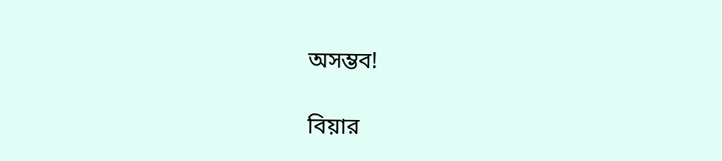অসম্ভব!

বিয়ার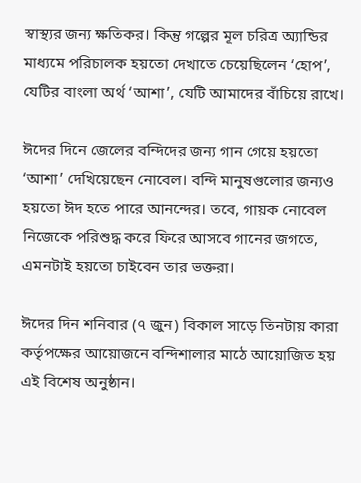স্বাস্থ্যর জন্য ক্ষতিকর। কিন্তু গল্পের মূল চরিত্র অ্যান্ডির মাধ্যমে পরিচালক হয়তো দেখাতে চেয়েছিলেন ‘হোপ’, যেটির বাংলা অর্থ ‘আশা’, যেটি আমাদের বাঁচিয়ে রাখে।

ঈদের দিনে জেলের বন্দিদের জন্য গান গেয়ে হয়তো ‘আশা’ দেখিয়েছেন নোবেল। বন্দি মানুষগুলোর জন্যও হয়তো ঈদ হতে পারে আনন্দের। তবে, গায়ক নোবেল নিজেকে পরিশুদ্ধ করে ফিরে আসবে গানের জগতে, এমনটাই হয়তো চাইবেন তার ভক্তরা।

ঈদের দিন শনিবার (৭ জুন) বিকাল সাড়ে তিনটায় কারা কর্তৃপক্ষের আয়োজনে বন্দিশালার মাঠে আয়োজিত হয় এই বিশেষ অনুষ্ঠান।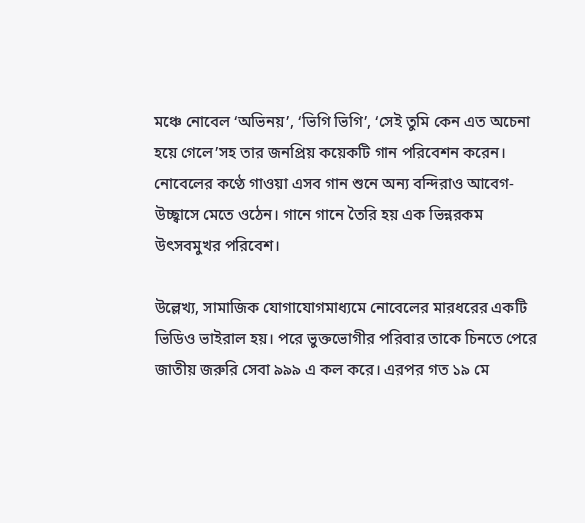মঞ্চে নোবেল ‘অভিনয়’, ‘ভিগি ভিগি’, ‘সেই তুমি কেন এত অচেনা হয়ে গেলে’সহ তার জনপ্রিয় কয়েকটি গান পরিবেশন করেন। নোবেলের কণ্ঠে গাওয়া এসব গান শুনে অন্য বন্দিরাও আবেগ-উচ্ছ্বাসে মেতে ওঠেন। গানে গানে তৈরি হয় এক ভিন্নরকম উৎসবমুখর পরিবেশ।

উল্লেখ্য, সামাজিক যোগাযোগমাধ্যমে নোবেলের মারধরের একটি ভিডিও ভাইরাল হয়। পরে ভুক্তভোগীর পরিবার তাকে চিনতে পেরে জাতীয় জরুরি সেবা ৯৯৯ এ কল করে। এরপর গত ১৯ মে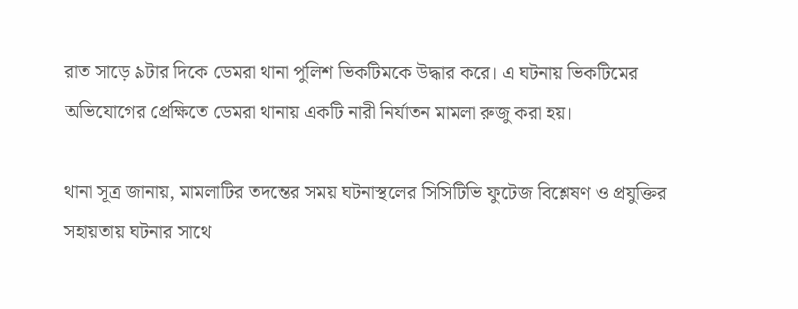রাত সাড়ে ৯টার দিকে ডেমরা থানা পুলিশ ভিকটিমকে উদ্ধার করে। এ ঘটনায় ভিকটিমের অভিযোগের প্রেক্ষিতে ডেমরা থানায় একটি নারী নির্যাতন মামলা রুজু করা হয়।

থানা সূত্র জানায়, মামলাটির তদন্তের সময় ঘটনাস্থলের সিসিটিভি ফুটেজ বিশ্লেষণ ও প্রযুক্তির সহায়তায় ঘটনার সাথে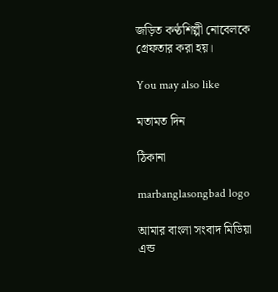জড়িত কণ্ঠশিল্পী নোবেলকে গ্রেফতার করা হয়।

You may also like

মতামত দিন

ঠিকানা

marbanglasongbad logo

আমার বাংলা সংবাদ মিডিয়া এন্ড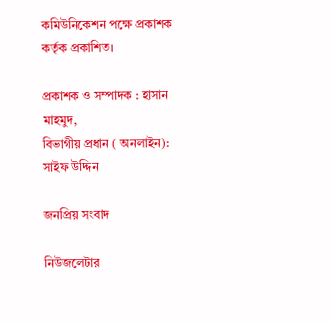কমিউনিকেশন পক্ষে প্রকাশক কর্তৃক প্রকাশিত।

প্রকাশক ও সম্পাদক : হাসান মাহমুদ,
বিভাগীয় প্রধান ( অনলাইন): সাইফ উদ্দিন

জনপ্রিয় সংবাদ

নিউজলেটার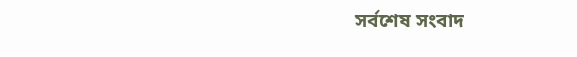সর্বশেষ সংবাদ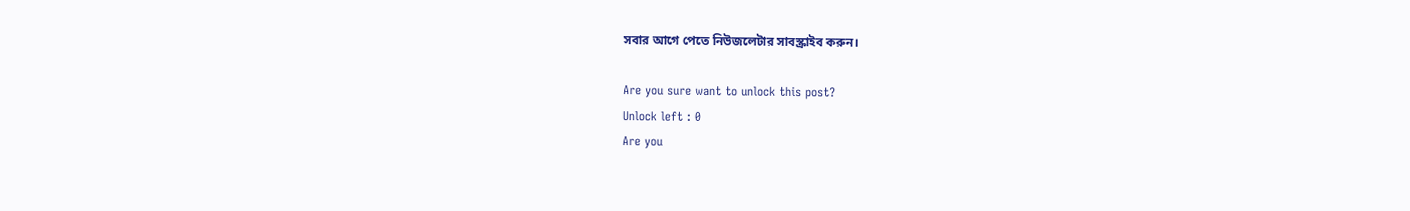সবার আগে পেতে নিউজলেটার সাবস্ক্রাইব করুন।

Are you sure want to unlock this post?
Unlock left : 0
Are you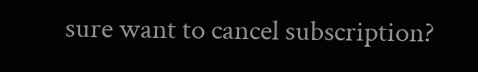sure want to cancel subscription?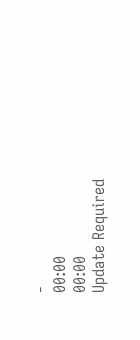-
00:00
00:00
Update Required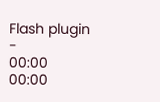Flash plugin
-
00:00
00:00